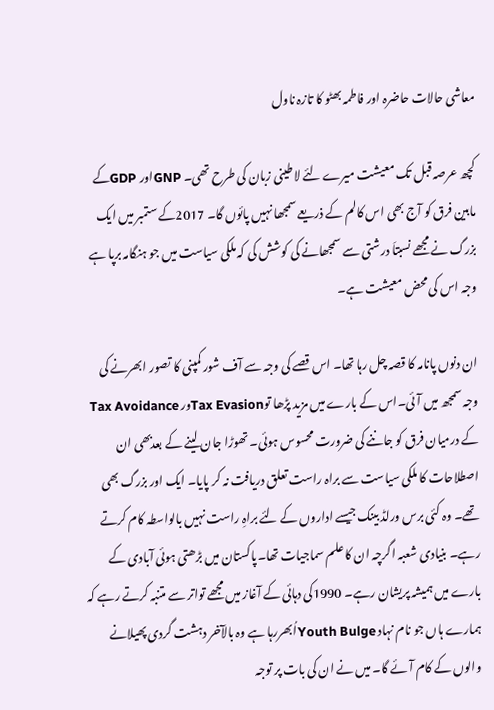معاشی حالات حاضرہ اور فاطمہ بھٹو کا تازہ ناول

کچھ عرصہ قبل تک معیشت میرے لئے لاطینی زبان کی طرح تھی۔ GNPاور GDPکے مابین فرق کو آج بھی اس کالم کے ذریعے سمجھا نہیں پائوں گا۔ 2017کے ستمبر میں ایک بزرگ نے مجھے نسبتاَ درشتی سے سمجھانے کی کوشش کی کہ ملکی سیاست میں جو ہنگامہ برپا ہے وجہ اس کی محض معیشت ہے۔

ان دنوں پانامہ کا قصہ چل رہا تھا۔ اس قصے کی وجہ سے آف شور کمپنی کا تصور ابھرنے کی وجہ سمجھ میں آئی۔اس کے بارے میں مزید پڑھا توTax Evasionور Tax Avoidance کے درمیان فرق کو جاننے کی ضرورت محسوس ہوئی۔ تھوڑا جان لینے کے بعدبھی ان اصطلاحات کا ملکی سیاست سے براہ راست تعلق دریافت نہ کر پایا۔ ایک اور بزرگ بھی تھے۔ وہ کئی برس ورلڈ بینک جیسے اداروں کے لئے براہِ راست نہیں بالواسطہ کام کرتے رہے۔ بنیادی شعبہ اگرچہ ان کا علم سماجیات تھا۔پاکستان میں بڑھتی ہوئی آبادی کے بارے میں ہمیشہ پریشان رہے۔ 1990کی دہائی کے آغاز میں مجھے تواتر سے متنبہ کرتے رہے کہ ہمارے ہاں جو نام نہاد Youth Bulgeاُبھررہا ہے وہ بالآخر دہشت گردی پھیلانے والوں کے کام آئے گا۔ میں نے ان کی بات پر توجہ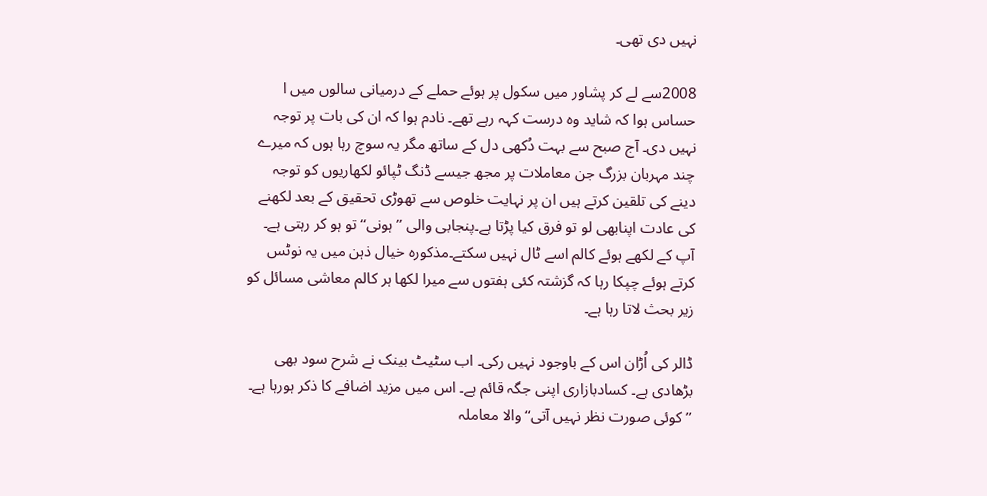نہیں دی تھی۔

2008سے لے کر پشاور میں سکول پر ہوئے حملے کے درمیانی سالوں میں ا حساس ہوا کہ شاید وہ درست کہہ رہے تھے۔ نادم ہوا کہ ان کی بات پر توجہ نہیں دی۔ آج صبح سے بہت دُکھی دل کے ساتھ مگر یہ سوچ رہا ہوں کہ میرے چند مہربان بزرگ جن معاملات پر مجھ جیسے ڈنگ ٹپائو لکھاریوں کو توجہ دینے کی تلقین کرتے ہیں ان پر نہایت خلوص سے تھوڑی تحقیق کے بعد لکھنے کی عادت اپنابھی لو تو فرق کیا پڑتا ہے۔پنجابی والی ’’ہونی‘‘ تو ہو کر رہتی ہے۔ آپ کے لکھے ہوئے کالم اسے ٹال نہیں سکتے۔مذکورہ خیال ذہن میں یہ نوٹس کرتے ہوئے چپکا رہا کہ گزشتہ کئی ہفتوں سے میرا لکھا ہر کالم معاشی مسائل کو زیر بحث لاتا رہا ہے۔

ڈالر کی اُڑان اس کے باوجود نہیں رکی۔ اب سٹیٹ بینک نے شرح سود بھی بڑھادی ہے۔ کسادبازاری اپنی جگہ قائم ہے۔ اس میں مزید اضافے کا ذکر ہورہا ہے۔ ’’کوئی صورت نظر نہیں آتی‘‘والا معاملہ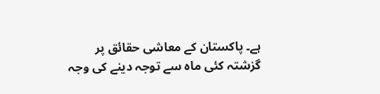ہے۔ پاکستان کے معاشی حقائق پر گزشتہ کئی ماہ سے توجہ دینے کی وجہ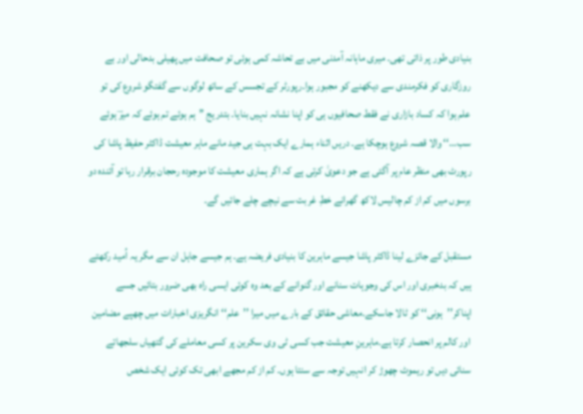بنیادی طور پر ذاتی تھی۔ میری ماہانہ آمدنی میں بے تحاشہ کمی ہوئی تو صحافت میں پھیلی بدحالی اور بے روزگاری کو فکرمندی سے دیکھنے کو مجبور ہوا۔رپورٹر کے تجسس کے ساتھ لوگوں سے گفتگو شروع کی تو علم ہوا کہ کساد بازاری نے فقط صحافیوں ہی کو اپنا نشانہ نہیں بنایا۔ بتدریج ’’ہم ہوئے تم ہوئے کہ میرؔ ہوئے سب…‘‘ والا قصہ شروع ہوچکا ہے۔ دریں اثناء ہمارے ایک بہت ہی جید مانے ماہر معیشت ڈاکٹر حفیظ پاشا کی رپورٹ بھی منظر عام پر آگئی ہے جو دعویٰ کرتی ہے کہ اگر ہماری معیشت کا موجودہ رحجان برقرار رہا تو آئندہ دو برسوں میں کم از کم چالیس لاکھ گھرانے خطِ غربت سے نیچے چلے جائیں گے۔

مستقبل کے جائزے لینا ڈاکٹر پاشا جیسے ماہرین کا بنیادی فریضہ ہے۔ ہم جیسے جاہل ان سے مگر یہ اُمید رکھتے ہیں کہ بدخبری اور اس کی وجوہات سنانے اور گنوانے کے بعد وہ کوئی ایسی راہ بھی ضرور بتائیں جسے اپناکر’’ہونی‘‘ کو ٹالا جاسکے۔معاشی حقائق کے بارے میں میرا ’’علم‘‘ انگریزی اخبارات میں چھپے مضامین اور کالم پر انحصار کرتا ہے۔ماہرینِ معیشت جب کسی ٹی وی سکرین پر کسی معاملے کی گتھیاں سلجھاتے سنائی دیں تو ریموٹ چھوڑ کر انہیں توجہ سے سنتا ہوں۔ کم از کم مجھے ابھی تک کوئی ایک شخص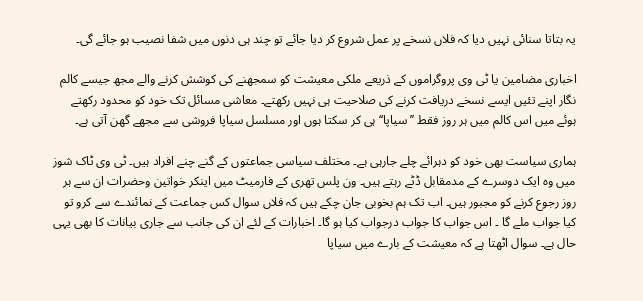یہ بتاتا سنائی نہیں دیا کہ فلاں نسخے پر عمل شروع کر دیا جائے تو چند ہی دنوں میں شفا نصیب ہو جائے گی۔

اخباری مضامین یا ٹی وی پروگراموں کے ذریعے ملکی معیشت کو سمجھنے کی کوشش کرنے والے مجھ جیسے کالم نگار اپنے تئیں ایسے نسخے دریافت کرنے کی صلاحیت ہی نہیں رکھتے۔ معاشی مسائل تک خود کو محدود رکھتے ہوئے میں اس کالم میں ہر روز فقط ’’سیاپا‘‘ ہی کر سکتا ہوں اور مسلسل سیاپا فروشی سے مجھے گھن آتی ہے۔

ہماری سیاست بھی خود کو دہرائے چلے جارہی ہے۔ مختلف سیاسی جماعتوں کے گنے چنے افراد ہیں۔ ٹی وی ٹاک شوز میں وہ ایک دوسرے کے مدمقابل ڈٹے رہتے ہیں۔ ون پلس تھری کے فارمیٹ میں اینکر خواتین وحضرات ان سے ہر روز رجوع کرنے کو مجبور ہیں۔ اب تک ہم بخوبی جان چکے ہیں کہ فلاں سوال کس جماعت کے نمائندے سے کرو تو کیا جواب ملے گا ۔ اس جواب کا جواب درجواب کیا ہو گا۔ اخبارات کے لئے ان کی جانب سے جاری بیانات کا بھی یہی حال ہے۔ سوال اٹھتا ہے کہ معیشت کے بارے میں سیاپا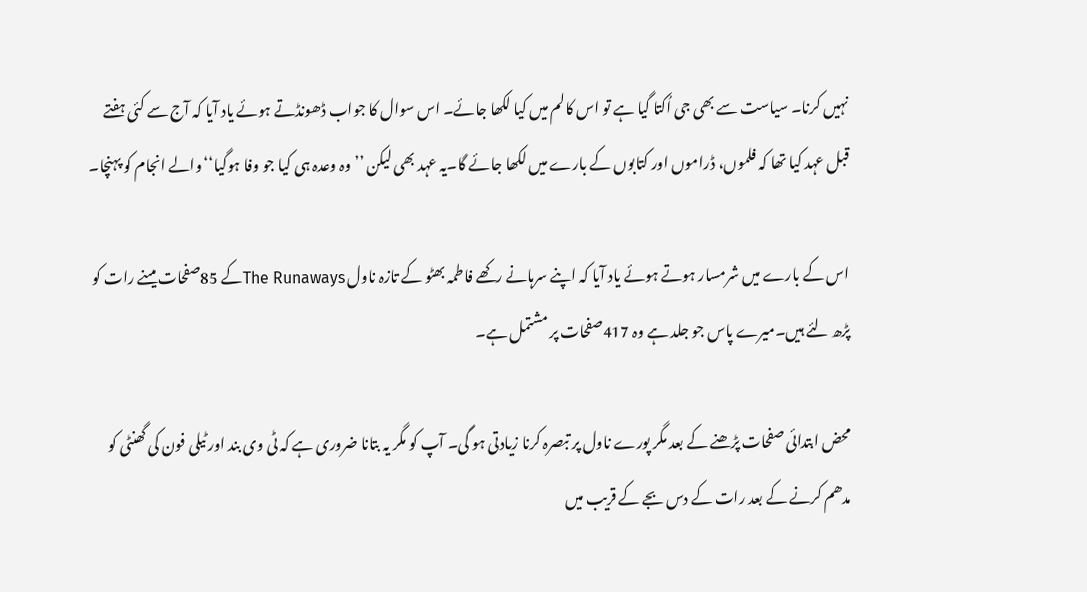نہیں کرنا۔ سیاست سے بھی جی اُکتا گیا ہے تو اس کالم میں کیا لکھا جائے۔ اس سوال کا جواب ڈھونڈتے ہوئے یاد آیا کہ آج سے کئی ہفتے قبل عہد کیا تھا کہ فلموں، ڈراموں اور کتابوں کے بارے میں لکھا جائے گا۔یہ عہد بھی لیکن ’’وہ وعدہ ہی کیا جو وفا ہوگیا‘‘والے انجام کو پہنچا۔

اس کے بارے میں شرمسار ہوتے ہوئے یاد آیا کہ اپنے سرہانے رکھے فاطمہ بھٹو کے تازہ ناول The Runawaysکے 85صفحات میںنے رات کو پڑھ لئے ہیں۔میرے پاس جو جلد ہے وہ 417صفحات پر مشتمل ہے۔

محض ابتدائی صفحات پڑھنے کے بعد مگر پورے ناول پر تبصرہ کرنا زیادتی ہو گی۔ آپ کو مگر یہ بتانا ضروری ہے کہ ٹی وی بند اور ٹیلی فون کی گھنٹی کو مدھم کرنے کے بعد رات کے دس بجے کے قریب میں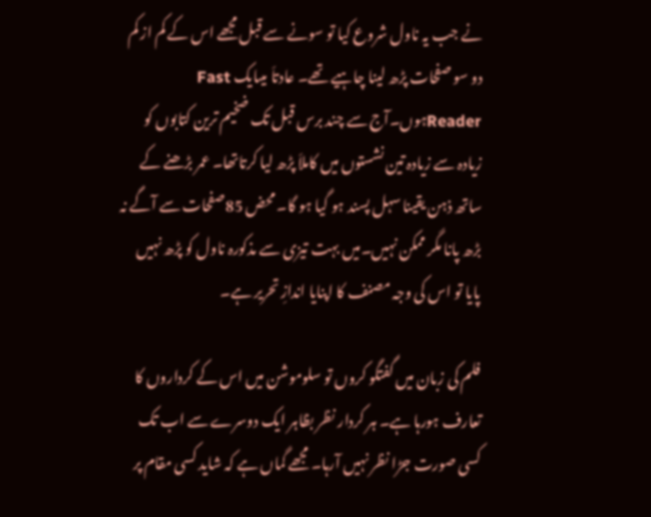نے جب یہ ناول شروع کیا تو سونے سے قبل مجھے اس کے کم از کم دو سو صفحات پڑھ لینا چاہیے تھے۔ عادتاَ میںایک Fast Readerہوں۔آج سے چند برس قبل تک ضخیم ترین کتابوں کو زیادہ سے زیادہ تین نشستوں میں کاملاَ پڑھ لیا کرتاتھا۔ عمر بڑھنے کے ساتھ ذہن یقینا سہل پسند ہو گیا ہو گا۔ محض 85صفحات سے آگے نہ بڑھ پانا مگر ممکن نہیں۔میں بہت تیزی سے مذکورہ ناول کو پڑھ نہیں پایا تو اس کی وجہ مصنف کا اپنایا اندازِ تحریر ہے۔

فلم کی زبان میں گفتگو کروں تو سلوموشن میں اس کے کرداروں کا تعارف ہورہا ہے۔ ہر کردار نظر بظاہر ایک دوسرے سے اب تک کسی صورت جڑا نظر نہیں آرہا۔ مجھے گماں ہے کہ شاید کسی مقام پر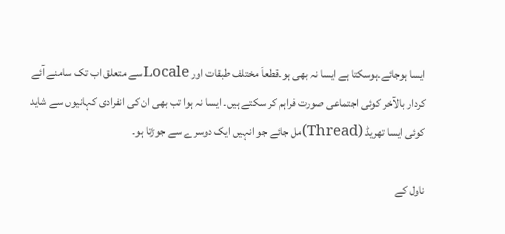ایسا ہوجائے۔ہوسکتا ہے ایسا نہ بھی ہو۔قطعاَ مختلف طبقات اور Localeسے متعلق اب تک سامنے آئے کردار بالآخر کوئی اجتماعی صورت فراہم کر سکتے ہیں۔ ایسا نہ ہوا تب بھی ان کی انفرادی کہانیوں سے شاید کوئی ایسا تھریڈ (Thread)مل جائے جو انہیں ایک دوسرے سے جوڑتا ہو۔

ناول کے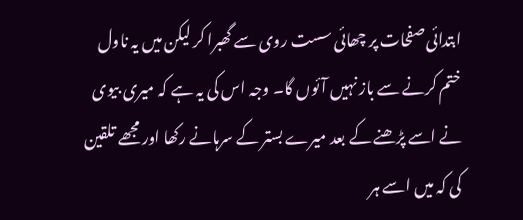ابتدائی صفحات پر چھائی سست روی سے گھبرا کر لیکن میں یہ ناول ختم کرنے سے باز نہیں آئوں گا۔ وجہ اس کی یہ ہے کہ میری بیوی نے اسے پڑھنے کے بعد میرے بستر کے سرہانے رکھا اور مجھے تلقین کی کہ میں اسے ہر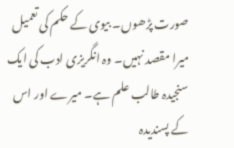صورت پڑھوں۔ بیوی کے حکم کی تعمیل میرا مقصد نہیں۔ وہ انگریزی ادب کی ایک سنجیدہ طالب علم ہے۔ میرے اور اس کے پسندیدہ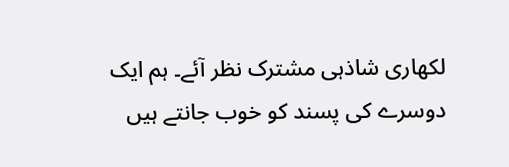لکھاری شاذہی مشترک نظر آئے۔ ہم ایک دوسرے کی پسند کو خوب جانتے ہیں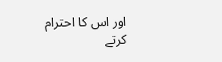اور اس کا احترام کرتے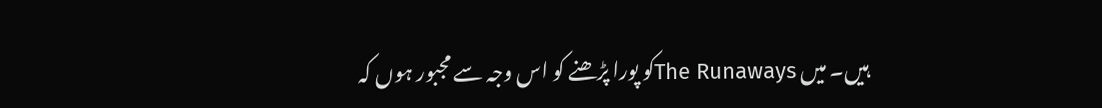ہیں۔ میں The Runawaysکو پورا پڑھنے کو اس وجہ سے مجبور ہوں کہ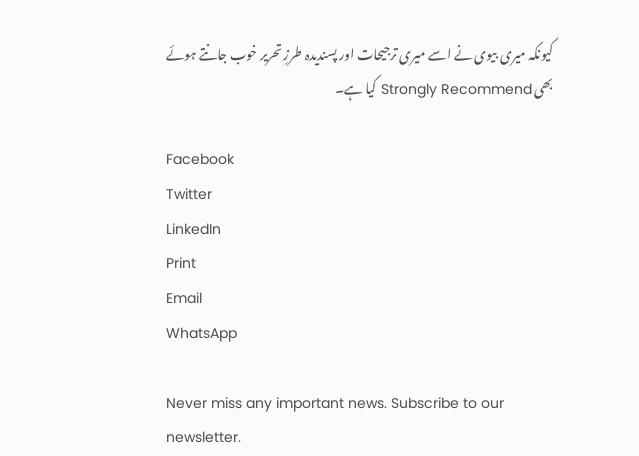کیونکہ میری بیوی نے اسے میری ترجیحات اور پسندیدہ طرزِ تحریر خوب جانتے ہوئے بھی Strongly Recommend کیا ہے۔

Facebook
Twitter
LinkedIn
Print
Email
WhatsApp

Never miss any important news. Subscribe to our newsletter.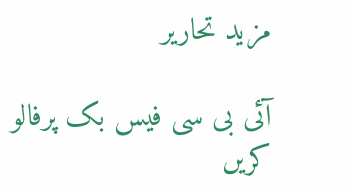مزید تحاریر

آئی بی سی فیس بک پرفالو کریں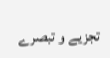تجزیے و تبصرے